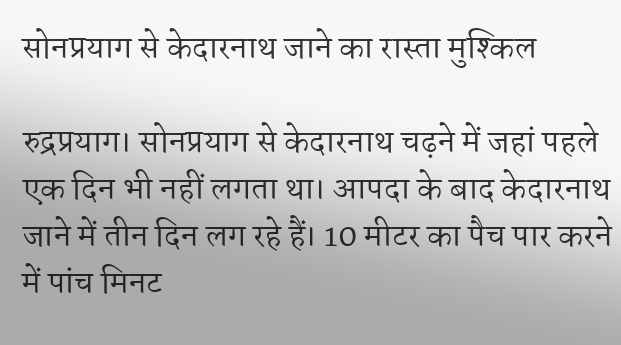सोनप्रयाग से केदारनाथ जाने का रास्ता मुश्किल

रुद्रप्रयाग। सोनप्रयाग से केदारनाथ चढ़ने में जहां पहले एक दिन भी नहीं लगता था। आपदा के बाद केदारनाथ जाने में तीन दिन लग रहे हैं। 10 मीटर का पैच पार करने में पांच मिनट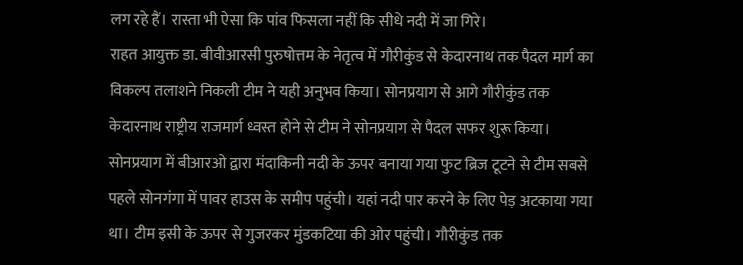लग रहे हैं। रास्ता भी ऐसा कि पांव फिसला नहीं कि सीधे नदी में जा गिरे।
राहत आयुक्त डा. बीवीआरसी पुरुषोत्तम के नेतृत्व में गौरीकुंड से केदारनाथ तक पैदल मार्ग का विकल्प तलाशने निकली टीम ने यही अनुभव किया। सोनप्रयाग से आगे गौरीकुंड तक केदारनाथ राष्ट्रीय राजमार्ग ध्वस्त होने से टीम ने सोनप्रयाग से पैदल सफर शुरू किया। सोनप्रयाग में बीआरओ द्वारा मंदाकिनी नदी के ऊपर बनाया गया फुट ब्रिज टूटने से टीम सबसे पहले सोनगंगा में पावर हाउस के समीप पहुंची। यहां नदी पार करने के लिए पेड़ अटकाया गया था। टीम इसी के ऊपर से गुजरकर मुंडकटिया की ओर पहुंची। गौरीकुंड तक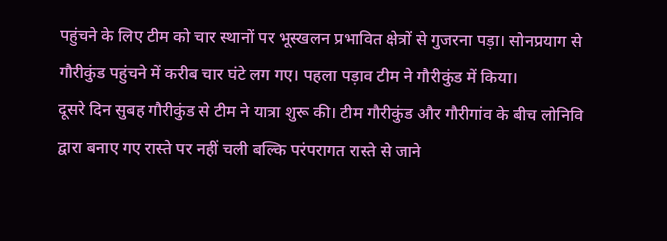पहुंचने के लिए टीम को चार स्थानों पर भूस्खलन प्रभावित क्षेत्रों से गुजरना पड़ा। सोनप्रयाग से गौरीकुंड पहुंचने में करीब चार घंटे लग गए। पहला पड़ाव टीम ने गौरीकुंड में किया।
दूसरे दिन सुबह गौरीकुंड से टीम ने यात्रा शुरू की। टीम गौरीकुंड और गौरीगांव के बीच लोनिवि द्वारा बनाए गए रास्ते पर नहीं चली बल्कि परंपरागत रास्ते से जाने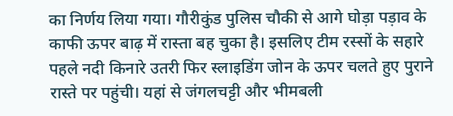का निर्णय लिया गया। गौरीकुंड पुलिस चौकी से आगे घोड़ा पड़ाव के काफी ऊपर बाढ़ में रास्ता बह चुका है। इसलिए टीम रस्सों के सहारे पहले नदी किनारे उतरी फिर स्लाइडिंग जोन के ऊपर चलते हुए पुराने रास्ते पर पहुंची। यहां से जंगलचट्टी और भीमबली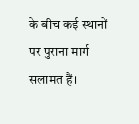के बीच कई स्थानों पर पुराना मार्ग सलामत हैं।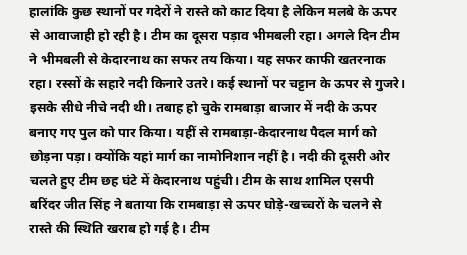हालांकि कुछ स्थानों पर गदेरों ने रास्ते को काट दिया है लेकिन मलबे के ऊपर से आवाजाही हो रही है। टीम का दूसरा पड़ाव भीमबली रहा। अगले दिन टीम ने भीमबली से केदारनाथ का सफर तय किया। यह सफर काफी खतरनाक रहा। रस्सों के सहारे नदी किनारे उतरे। कई स्थानों पर चट्टान के ऊपर से गुजरे। इसके सीधे नीचे नदी थी। तबाह हो चुके रामबाड़ा बाजार में नदी के ऊपर बनाए गए पुल को पार किया। यहीं से रामबाड़ा-केदारनाथ पैदल मार्ग को छोड़ना पड़ा। क्योंकि यहां मार्ग का नामोनिशान नहीं है। नदी की दूसरी ओर चलते हुए टीम छह घंटे में केदारनाथ पहुंची। टीम के साथ शामिल एसपी बरिंदर जीत सिंह ने बताया कि रामबाड़ा से ऊपर घोड़े-खच्चरों के चलने से रास्ते की स्थिति खराब हो गई है। टीम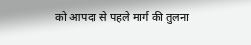को आपदा से पहले मार्ग की तुलना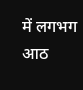में लगभग आठ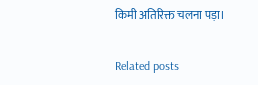किमी अतिरिक्त चलना पड़ा।

Related posts